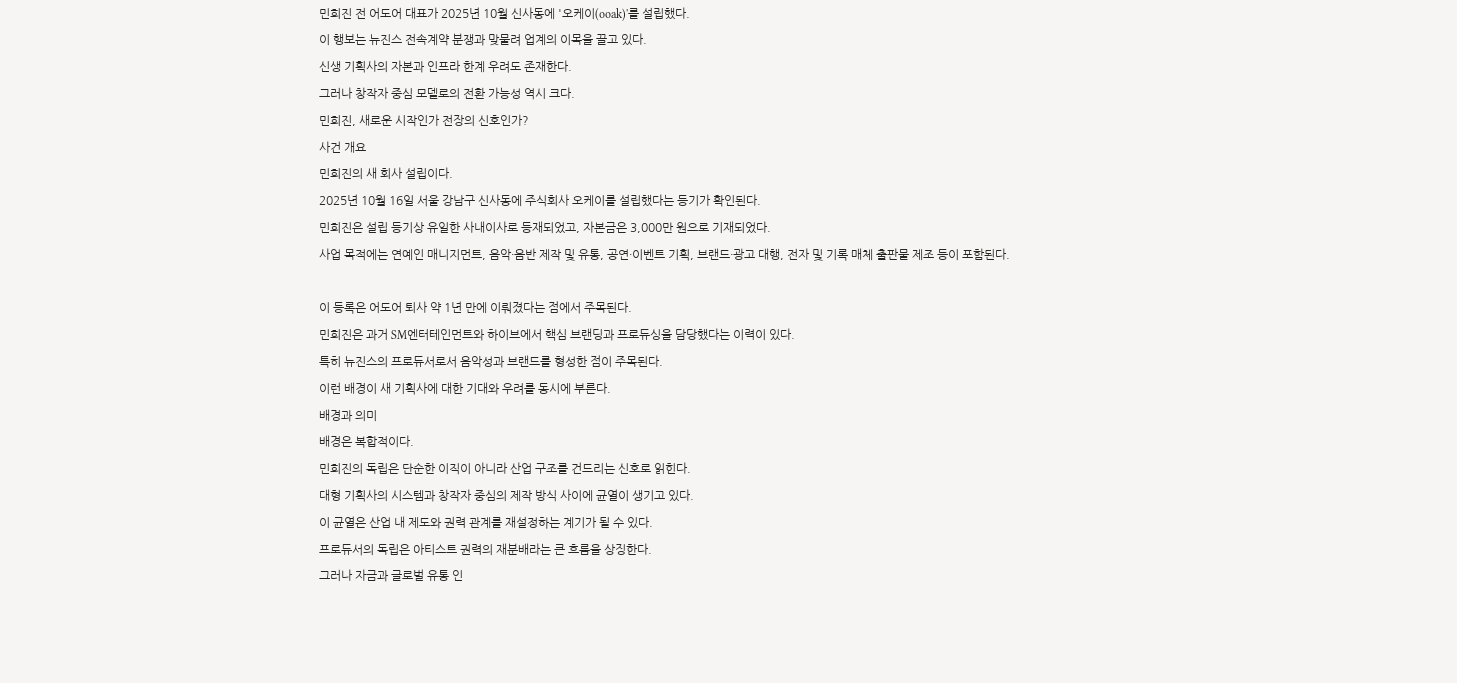민희진 전 어도어 대표가 2025년 10월 신사동에 '오케이(ooak)'를 설립했다.
이 행보는 뉴진스 전속계약 분쟁과 맞물려 업계의 이목을 끌고 있다.
신생 기획사의 자본과 인프라 한계 우려도 존재한다.
그러나 창작자 중심 모델로의 전환 가능성 역시 크다.
민희진, 새로운 시작인가 전장의 신호인가?
사건 개요
민희진의 새 회사 설립이다.
2025년 10월 16일 서울 강남구 신사동에 주식회사 오케이를 설립했다는 등기가 확인된다.
민희진은 설립 등기상 유일한 사내이사로 등재되었고, 자본금은 3,000만 원으로 기재되었다.
사업 목적에는 연예인 매니지먼트, 음악·음반 제작 및 유통, 공연·이벤트 기획, 브랜드·광고 대행, 전자 및 기록 매체 출판물 제조 등이 포함된다.

이 등록은 어도어 퇴사 약 1년 만에 이뤄졌다는 점에서 주목된다.
민희진은 과거 SM엔터테인먼트와 하이브에서 핵심 브랜딩과 프로듀싱을 담당했다는 이력이 있다.
특히 뉴진스의 프로듀서로서 음악성과 브랜드를 형성한 점이 주목된다.
이런 배경이 새 기획사에 대한 기대와 우려를 동시에 부른다.
배경과 의미
배경은 복합적이다.
민희진의 독립은 단순한 이직이 아니라 산업 구조를 건드리는 신호로 읽힌다.
대형 기획사의 시스템과 창작자 중심의 제작 방식 사이에 균열이 생기고 있다.
이 균열은 산업 내 제도와 권력 관계를 재설정하는 계기가 될 수 있다.
프로듀서의 독립은 아티스트 권력의 재분배라는 큰 흐름을 상징한다.
그러나 자금과 글로벌 유통 인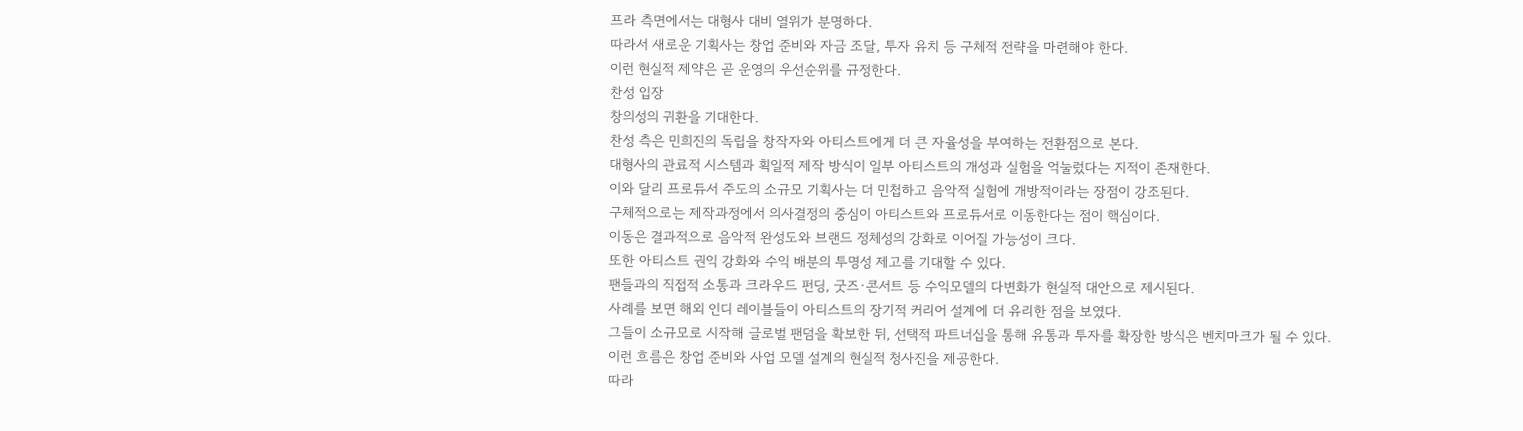프라 측면에서는 대형사 대비 열위가 분명하다.
따라서 새로운 기획사는 창업 준비와 자금 조달, 투자 유치 등 구체적 전략을 마련해야 한다.
이런 현실적 제약은 곧 운영의 우선순위를 규정한다.
찬성 입장
창의성의 귀환을 기대한다.
찬성 측은 민희진의 독립을 창작자와 아티스트에게 더 큰 자율성을 부여하는 전환점으로 본다.
대형사의 관료적 시스템과 획일적 제작 방식이 일부 아티스트의 개성과 실험을 억눌렀다는 지적이 존재한다.
이와 달리 프로듀서 주도의 소규모 기획사는 더 민첩하고 음악적 실험에 개방적이라는 장점이 강조된다.
구체적으로는 제작과정에서 의사결정의 중심이 아티스트와 프로듀서로 이동한다는 점이 핵심이다.
이동은 결과적으로 음악적 완성도와 브랜드 정체성의 강화로 이어질 가능성이 크다.
또한 아티스트 권익 강화와 수익 배분의 투명성 제고를 기대할 수 있다.
팬들과의 직접적 소통과 크라우드 펀딩, 굿즈·콘서트 등 수익모델의 다변화가 현실적 대안으로 제시된다.
사례를 보면 해외 인디 레이블들이 아티스트의 장기적 커리어 설계에 더 유리한 점을 보였다.
그들이 소규모로 시작해 글로벌 팬덤을 확보한 뒤, 선택적 파트너십을 통해 유통과 투자를 확장한 방식은 벤치마크가 될 수 있다.
이런 흐름은 창업 준비와 사업 모델 설계의 현실적 청사진을 제공한다.
따라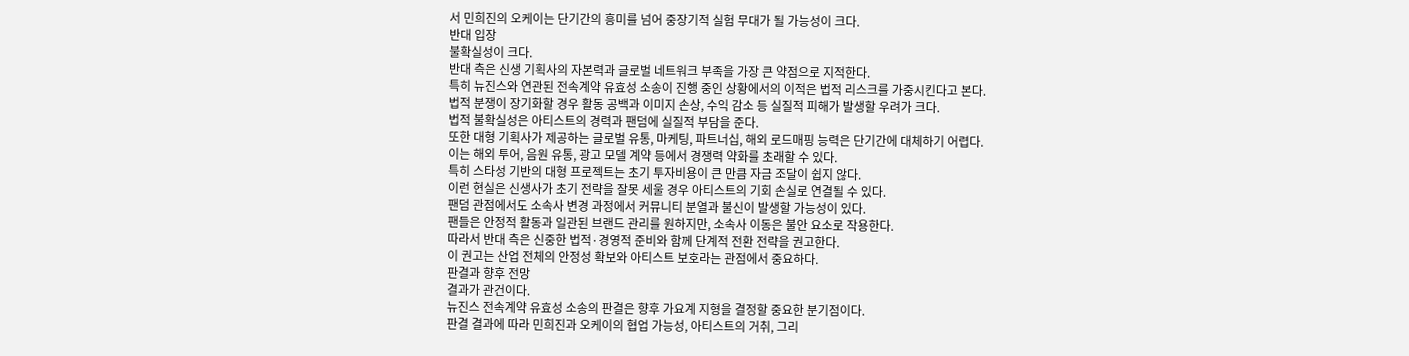서 민희진의 오케이는 단기간의 흥미를 넘어 중장기적 실험 무대가 될 가능성이 크다.
반대 입장
불확실성이 크다.
반대 측은 신생 기획사의 자본력과 글로벌 네트워크 부족을 가장 큰 약점으로 지적한다.
특히 뉴진스와 연관된 전속계약 유효성 소송이 진행 중인 상황에서의 이적은 법적 리스크를 가중시킨다고 본다.
법적 분쟁이 장기화할 경우 활동 공백과 이미지 손상, 수익 감소 등 실질적 피해가 발생할 우려가 크다.
법적 불확실성은 아티스트의 경력과 팬덤에 실질적 부담을 준다.
또한 대형 기획사가 제공하는 글로벌 유통, 마케팅, 파트너십, 해외 로드매핑 능력은 단기간에 대체하기 어렵다.
이는 해외 투어, 음원 유통, 광고 모델 계약 등에서 경쟁력 약화를 초래할 수 있다.
특히 스타성 기반의 대형 프로젝트는 초기 투자비용이 큰 만큼 자금 조달이 쉽지 않다.
이런 현실은 신생사가 초기 전략을 잘못 세울 경우 아티스트의 기회 손실로 연결될 수 있다.
팬덤 관점에서도 소속사 변경 과정에서 커뮤니티 분열과 불신이 발생할 가능성이 있다.
팬들은 안정적 활동과 일관된 브랜드 관리를 원하지만, 소속사 이동은 불안 요소로 작용한다.
따라서 반대 측은 신중한 법적·경영적 준비와 함께 단계적 전환 전략을 권고한다.
이 권고는 산업 전체의 안정성 확보와 아티스트 보호라는 관점에서 중요하다.
판결과 향후 전망
결과가 관건이다.
뉴진스 전속계약 유효성 소송의 판결은 향후 가요계 지형을 결정할 중요한 분기점이다.
판결 결과에 따라 민희진과 오케이의 협업 가능성, 아티스트의 거취, 그리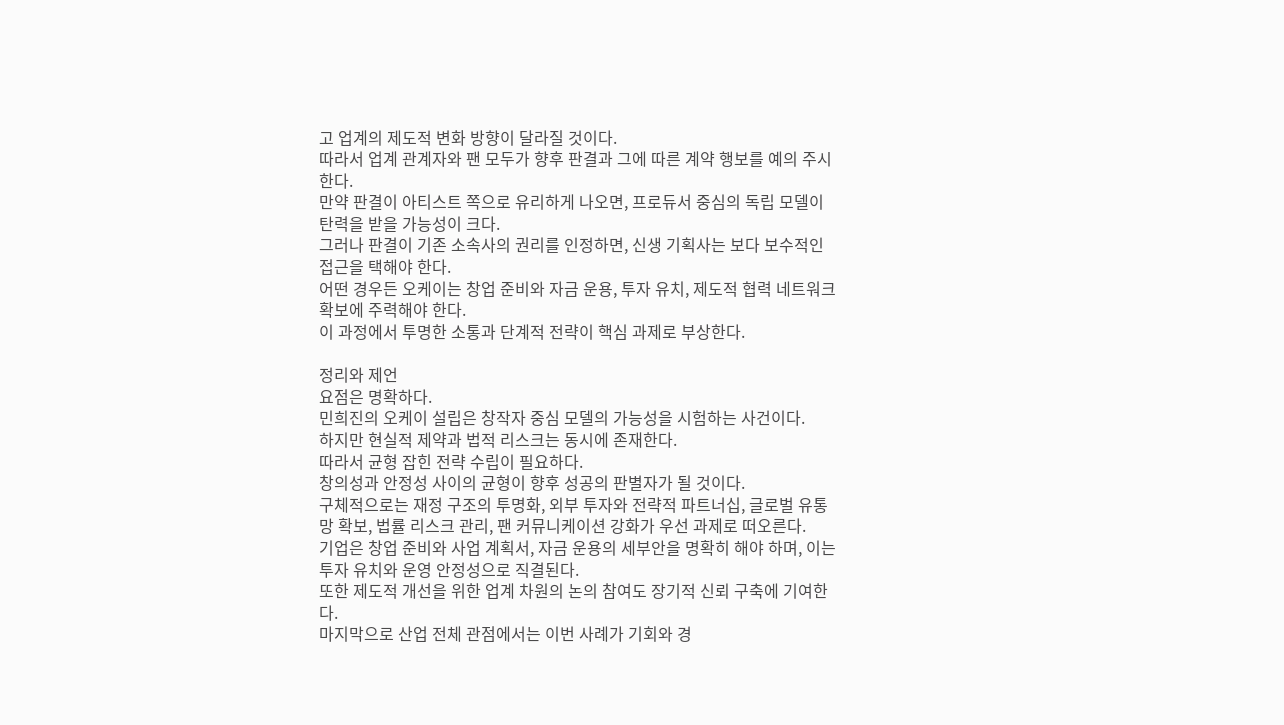고 업계의 제도적 변화 방향이 달라질 것이다.
따라서 업계 관계자와 팬 모두가 향후 판결과 그에 따른 계약 행보를 예의 주시한다.
만약 판결이 아티스트 쪽으로 유리하게 나오면, 프로듀서 중심의 독립 모델이 탄력을 받을 가능성이 크다.
그러나 판결이 기존 소속사의 권리를 인정하면, 신생 기획사는 보다 보수적인 접근을 택해야 한다.
어떤 경우든 오케이는 창업 준비와 자금 운용, 투자 유치, 제도적 협력 네트워크 확보에 주력해야 한다.
이 과정에서 투명한 소통과 단계적 전략이 핵심 과제로 부상한다.

정리와 제언
요점은 명확하다.
민희진의 오케이 설립은 창작자 중심 모델의 가능성을 시험하는 사건이다.
하지만 현실적 제약과 법적 리스크는 동시에 존재한다.
따라서 균형 잡힌 전략 수립이 필요하다.
창의성과 안정성 사이의 균형이 향후 성공의 판별자가 될 것이다.
구체적으로는 재정 구조의 투명화, 외부 투자와 전략적 파트너십, 글로벌 유통망 확보, 법률 리스크 관리, 팬 커뮤니케이션 강화가 우선 과제로 떠오른다.
기업은 창업 준비와 사업 계획서, 자금 운용의 세부안을 명확히 해야 하며, 이는 투자 유치와 운영 안정성으로 직결된다.
또한 제도적 개선을 위한 업계 차원의 논의 참여도 장기적 신뢰 구축에 기여한다.
마지막으로 산업 전체 관점에서는 이번 사례가 기회와 경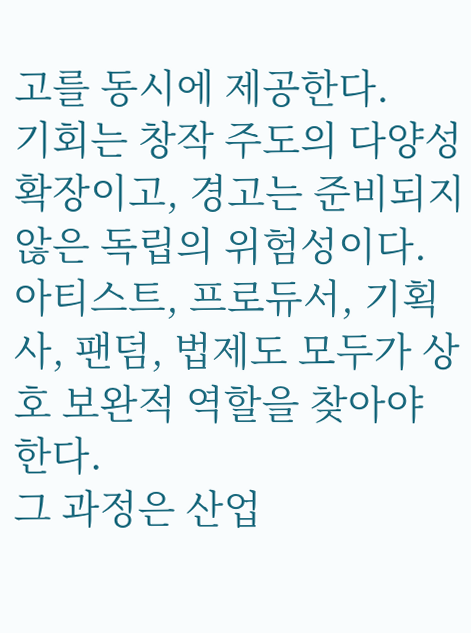고를 동시에 제공한다.
기회는 창작 주도의 다양성 확장이고, 경고는 준비되지 않은 독립의 위험성이다.
아티스트, 프로듀서, 기획사, 팬덤, 법제도 모두가 상호 보완적 역할을 찾아야 한다.
그 과정은 산업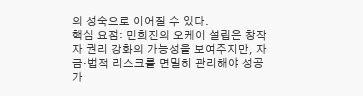의 성숙으로 이어질 수 있다.
핵심 요점: 민희진의 오케이 설립은 창작자 권리 강화의 가능성을 보여주지만, 자금·법적 리스크를 면밀히 관리해야 성공 가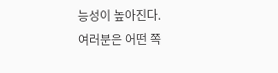능성이 높아진다.
여러분은 어떤 쪽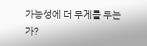가능성에 더 무게를 두는가?